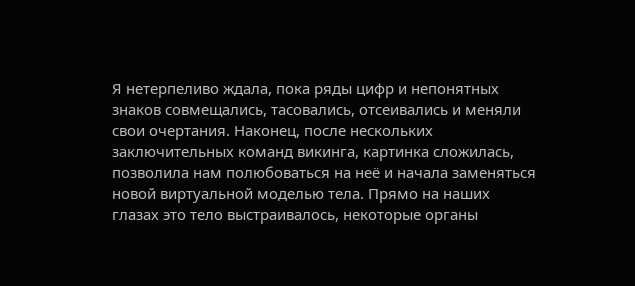Я нетерпеливо ждала, пока ряды цифр и непонятных знаков совмещались, тасовались, отсеивались и меняли свои очертания. Наконец, после нескольких заключительных команд викинга, картинка сложилась, позволила нам полюбоваться на неё и начала заменяться новой виртуальной моделью тела. Прямо на наших глазах это тело выстраивалось, некоторые органы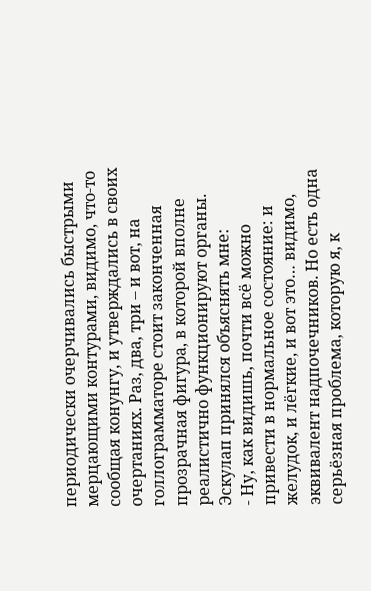периодически очерчивались быстрыми мерцающими контурами, видимо, что-то сообщая конунгу, и утверждались в своих очертаниях. Раз, два, три – и вот, на голлограмматоре стоит законченная прозрачная фигура, в которой вполне реалистично функционируют органы.
Эскулап принялся объяснять мне:
- Ну, как видишь, почти всё можно привести в нормальное состояние: и желудок, и лёгкие, и вот это… видимо, эквивалент надпочечников. Но есть одна серьёзная проблема, которую я, к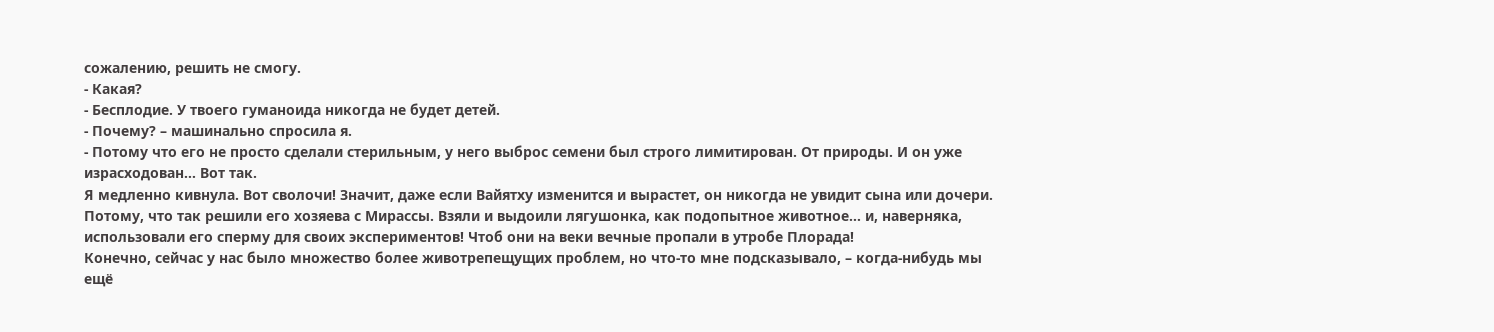сожалению, решить не смогу.
- Какая?
- Бесплодие. У твоего гуманоида никогда не будет детей.
- Почему? – машинально спросила я.
- Потому что его не просто сделали стерильным, у него выброс семени был строго лимитирован. От природы. И он уже израсходован… Вот так.
Я медленно кивнула. Вот сволочи! Значит, даже если Вайятху изменится и вырастет, он никогда не увидит сына или дочери. Потому, что так решили его хозяева с Мирассы. Взяли и выдоили лягушонка, как подопытное животное… и, наверняка, использовали его сперму для своих экспериментов! Чтоб они на веки вечные пропали в утробе Плорада!
Конечно, сейчас у нас было множество более животрепещущих проблем, но что-то мне подсказывало, – когда-нибудь мы ещё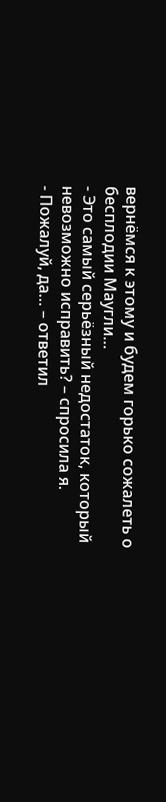вернёмся к этому и будем горько сожалеть о бесплодии Маугли…
- Это самый серьёзный недостаток, который невозможно исправить? – спросила я.
- Пожалуй, да… – ответил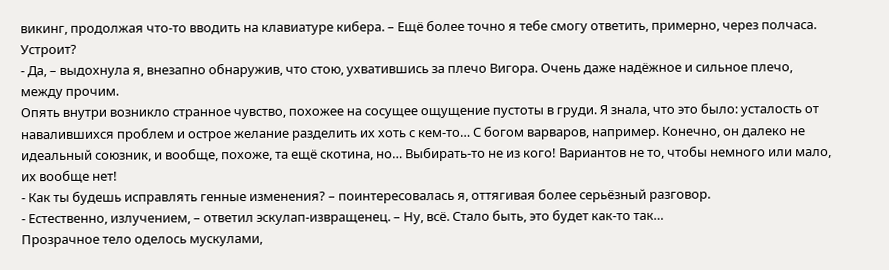викинг, продолжая что-то вводить на клавиатуре кибера. – Ещё более точно я тебе смогу ответить, примерно, через полчаса. Устроит?
- Да, – выдохнула я, внезапно обнаружив, что стою, ухватившись за плечо Вигора. Очень даже надёжное и сильное плечо, между прочим.
Опять внутри возникло странное чувство, похожее на сосущее ощущение пустоты в груди. Я знала, что это было: усталость от навалившихся проблем и острое желание разделить их хоть с кем-то… С богом варваров, например. Конечно, он далеко не идеальный союзник, и вообще, похоже, та ещё скотина, но… Выбирать-то не из кого! Вариантов не то, чтобы немного или мало, их вообще нет!
- Как ты будешь исправлять генные изменения? – поинтересовалась я, оттягивая более серьёзный разговор.
- Естественно, излучением, – ответил эскулап-извращенец. – Ну, всё. Стало быть, это будет как-то так…
Прозрачное тело оделось мускулами,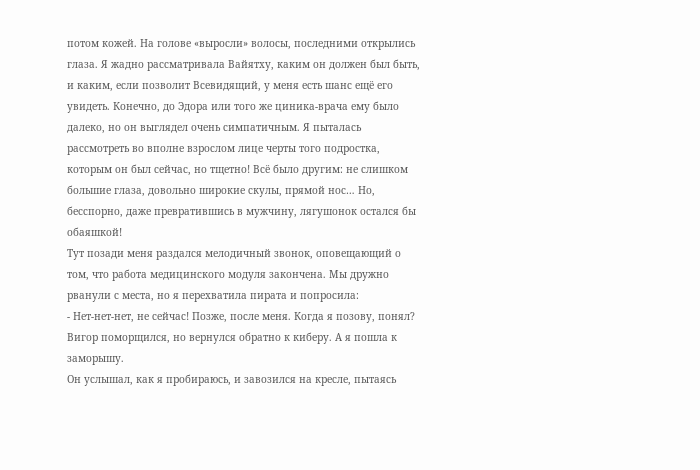потом кожей. На голове «выросли» волосы, последними открылись глаза. Я жадно рассматривала Вайятху, каким он должен был быть, и каким, если позволит Всевидящий, у меня есть шанс ещё его увидеть. Конечно, до Эдора или того же циника-врача ему было далеко, но он выглядел очень симпатичным. Я пыталась рассмотреть во вполне взрослом лице черты того подростка, которым он был сейчас, но тщетно! Всё было другим: не слишком большие глаза, довольно широкие скулы, прямой нос… Но, бесспорно, даже превратившись в мужчину, лягушонок остался бы обаяшкой!
Тут позади меня раздался мелодичный звонок, оповещающий о том, что работа медицинского модуля закончена. Мы дружно рванули с места, но я перехватила пирата и попросила:
- Нет-нет-нет, не сейчас! Позже, после меня. Когда я позову, понял?
Вигор поморщился, но вернулся обратно к киберу. А я пошла к заморышу.
Он услышал, как я пробираюсь, и завозился на кресле, пытаясь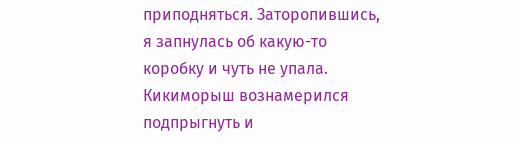приподняться. Заторопившись, я запнулась об какую-то коробку и чуть не упала. Кикиморыш вознамерился подпрыгнуть и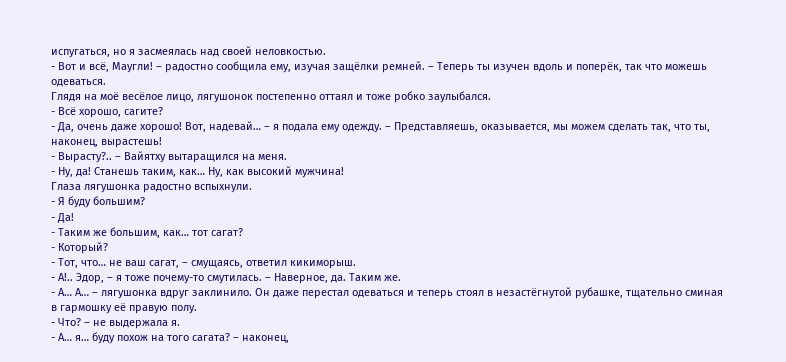испугаться, но я засмеялась над своей неловкостью.
- Вот и всё, Маугли! – радостно сообщила ему, изучая защёлки ремней. – Теперь ты изучен вдоль и поперёк, так что можешь одеваться.
Глядя на моё весёлое лицо, лягушонок постепенно оттаял и тоже робко заулыбался.
- Всё хорошо, сагите?
- Да, очень даже хорошо! Вот, надевай… – я подала ему одежду. – Представляешь, оказывается, мы можем сделать так, что ты, наконец, вырастешь!
- Вырасту?.. – Вайятху вытаращился на меня.
- Ну, да! Станешь таким, как… Ну, как высокий мужчина!
Глаза лягушонка радостно вспыхнули.
- Я буду большим?
- Да!
- Таким же большим, как… тот сагат?
- Который?
- Тот, что… не ваш сагат, – смущаясь, ответил кикиморыш.
- А!.. Эдор, – я тоже почему-то смутилась. – Наверное, да. Таким же.
- А… А… – лягушонка вдруг заклинило. Он даже перестал одеваться и теперь стоял в незастёгнутой рубашке, тщательно сминая в гармошку её правую полу.
- Что? – не выдержала я.
- А… я… буду похож на того сагата? – наконец,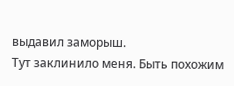выдавил заморыш.
Тут заклинило меня. Быть похожим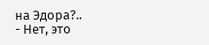на Эдора?..
- Нет, это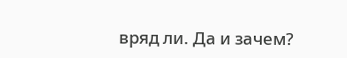вряд ли. Да и зачем?